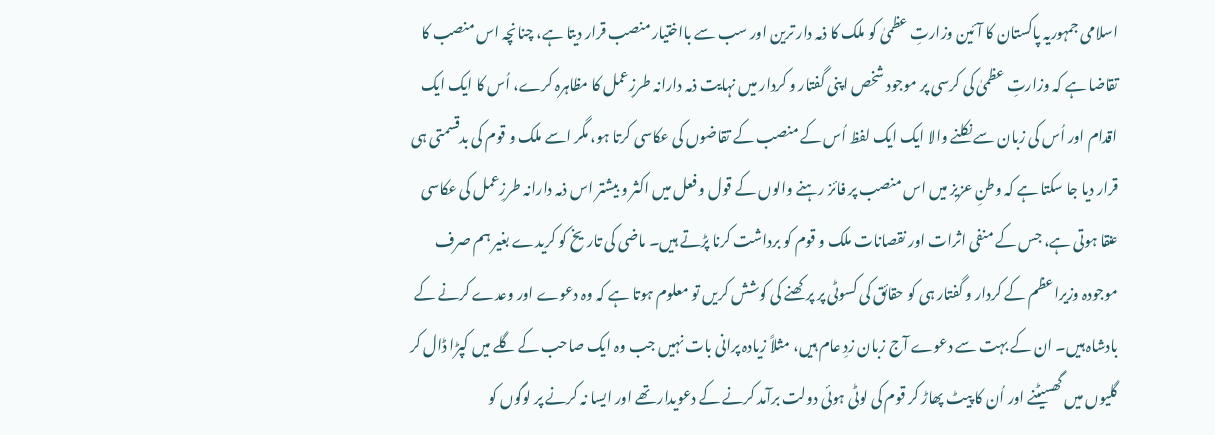اسلامی جمہوریہ پاکستان کا آئین وزارتِ عظمیٰ کو ملک کا ذمہ دار ترین اور سب سے بااختیار منصب قرار دیتا ہے، چنانچہ اس منصب کا تقاضا ہے کہ وزارتِ عظمیٰ کی کرسی پر موجود شخص اپنی گفتار و کردار میں نہایت ذمہ دارانہ طرزِعمل کا مظاہرہ کرے، اُس کا ایک ایک اقدام اور اُس کی زبان سے نکلنے والا ایک ایک لفظ اُس کے منصب کے تقاضوں کی عکاسی کرتا ہو، مگر اسے ملک و قوم کی بدقسمتی ہی قرار دیا جا سکتا ہے کہ وطنِ عزیز میں اس منصب پر فائز رہنے والوں کے قول و فعل میں اکثر و بیشتر اس ذمہ دارانہ طرزِعمل کی عکاسی عنقا ہوتی ہے، جس کے منفی اثرات اور نقصانات ملک و قوم کو برداشت کرنا پڑتے ہیں۔ ماضی کی تاریخ کو کریدے بغیر ہم صرف موجودہ وزیراعظم کے کردار و گفتار ہی کو حقائق کی کسوٹی پر پرکھنے کی کوشش کریں تو معلوم ہوتا ہے کہ وہ دعوے اور وعدے کرنے کے بادشاہ ہیں۔ ان کے بہت سے دعوے آج زبان زدِ عام ہیں، مثلاً زیادہ پرانی بات نہیں جب وہ ایک صاحب کے گلے میں کپڑا ڈال کر گلیوں میں گھسیٹنے اور اُن کا پیٹ پھاڑ کر قوم کی لوٹی ہوئی دولت برآمد کرنے کے دعویدار تھے اور ایسا نہ کرنے پر لوگوں کو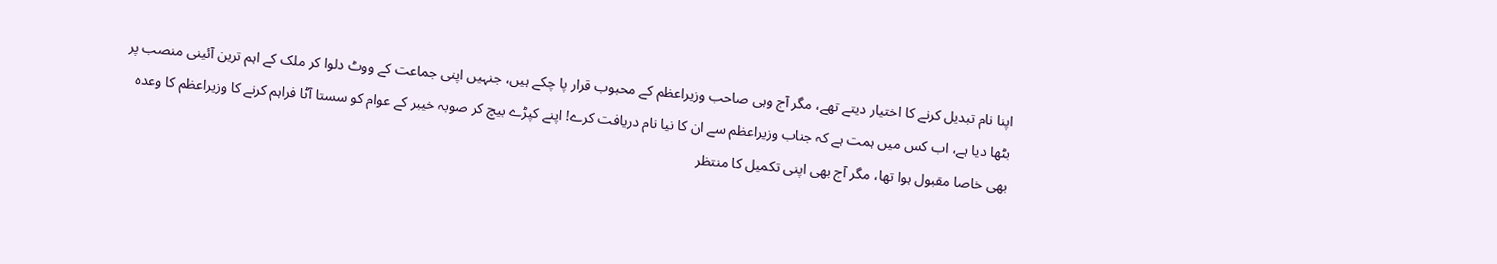اپنا نام تبدیل کرنے کا اختیار دیتے تھے، مگر آج وہی صاحب وزیراعظم کے محبوب قرار پا چکے ہیں، جنہیں اپنی جماعت کے ووٹ دلوا کر ملک کے اہم ترین آئینی منصب پر بٹھا دیا ہے، اب کس میں ہمت ہے کہ جناب وزیراعظم سے ان کا نیا نام دریافت کرے! اپنے کپڑے بیچ کر صوبہ خیبر کے عوام کو سستا آٹا فراہم کرنے کا وزیراعظم کا وعدہ بھی خاصا مقبول ہوا تھا، مگر آج بھی اپنی تکمیل کا منتظر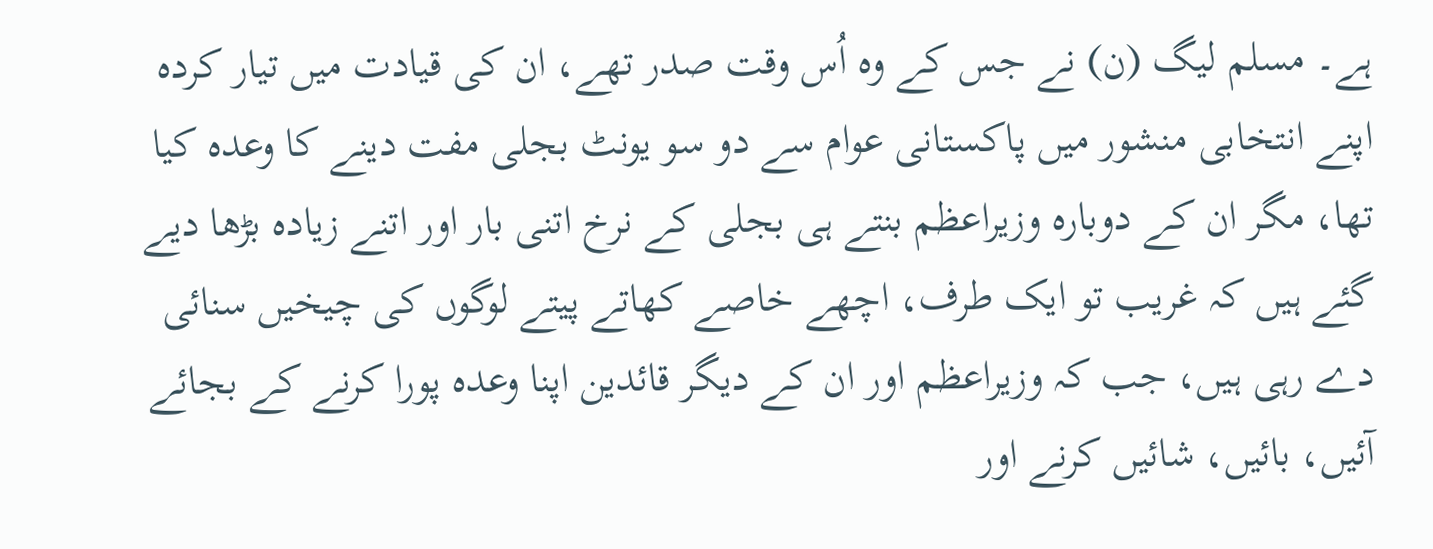ہے۔ مسلم لیگ (ن) نے جس کے وہ اُس وقت صدر تھے، ان کی قیادت میں تیار کردہ اپنے انتخابی منشور میں پاکستانی عوام سے دو سو یونٹ بجلی مفت دینے کا وعدہ کیا تھا، مگر ان کے دوبارہ وزیراعظم بنتے ہی بجلی کے نرخ اتنی بار اور اتنے زیادہ بڑھا دیے گئے ہیں کہ غریب تو ایک طرف، اچھے خاصے کھاتے پیتے لوگوں کی چیخیں سنائی دے رہی ہیں، جب کہ وزیراعظم اور ان کے دیگر قائدین اپنا وعدہ پورا کرنے کے بجائے آئیں، بائیں، شائیں کرنے اور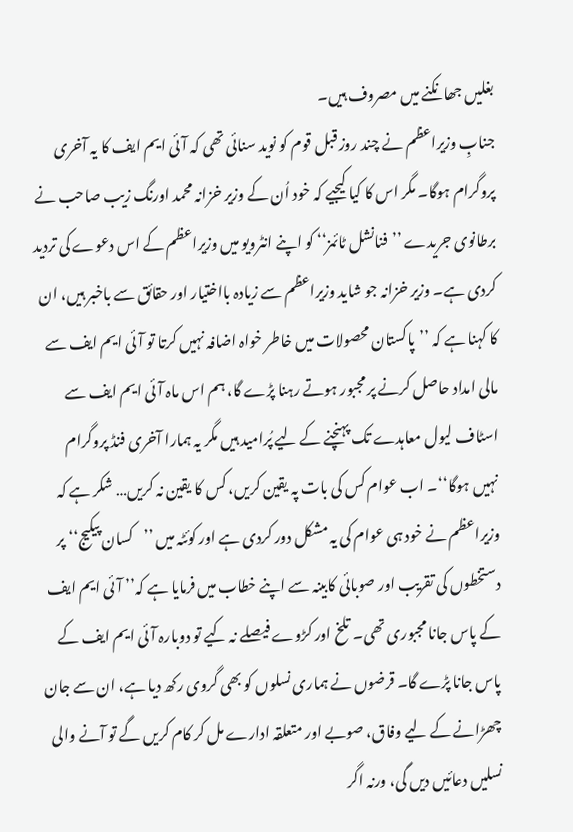بغلیں جھانکنے میں مصروف ہیں۔
جنابِ وزیراعظم نے چند روز قبل قوم کو نوید سنائی تھی کہ آئی ایم ایف کا یہ آخری پروگرام ہوگا۔ مگر اس کا کیا کیجیے کہ خود اُن کے وزیر خزانہ محمد اورنگ زیب صاحب نے برطانوی جریدے ’’فنانشل ٹائمز‘‘ کو اپنے انٹرویو میں وزیراعظم کے اس دعوے کی تردید کردی ہے۔ وزیر خزانہ جو شاید وزیراعظم سے زیادہ بااختیار اور حقائق سے باخبر ہیں، ان کا کہنا ہے کہ ’’پاکستان محصولات میں خاطر خواہ اضافہ نہیں کرتا تو آئی ایم ایف سے مالی امداد حاصل کرنے پر مجبور ہوتے رہنا پڑے گا، ہم اس ماہ آئی ایم ایف سے اسٹاف لیول معاہدے تک پہنچنے کے لیے پُرامید ہیں مگر یہ ہمارا آخری فنڈ پروگرام نہیں ہوگا‘‘۔ اب عوام کس کی بات پہ یقین کریں، کس کا یقین نہ کریں… شکر ہے کہ وزیراعظم نے خود ہی عوام کی یہ مشکل دور کردی ہے اور کوئٹہ میں ’’کسان پیکیج‘‘ پر دستخطوں کی تقریب اور صوبائی کابینہ سے اپنے خطاب میں فرمایا ہے کہ’’ آئی ایم ایف کے پاس جانا مجبوری تھی۔ تلخ اور کڑوے فیصلے نہ کیے تو دوبارہ آئی ایم ایف کے پاس جانا پڑے گا۔ قرضوں نے ہماری نسلوں کو بھی گروی رکھ دیا ہے، ان سے جان چھڑانے کے لیے وفاق، صوبے اور متعلقہ ادارے مل کر کام کریں گے تو آنے والی نسلیں دعائیں دیں گی، ورنہ اگر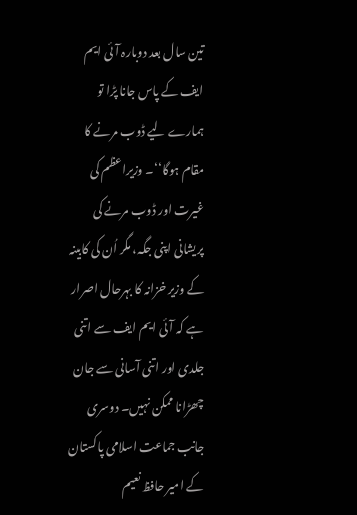تین سال بعد دوبارہ آئی ایم ایف کے پاس جانا پڑا تو ہمارے لیے ڈوب مرنے کا مقام ہوگا‘‘۔ وزیراعظم کی غیرت اور ڈوب مرنے کی پریشانی اپنی جگہ، مگر اُن کی کابینہ کے وزیر خزانہ کا بہرحال اصرار ہے کہ آئی ایم ایف سے اتنی جلدی اور اتنی آسانی سے جان چھڑانا ممکن نہیں۔ دوسری جانب جماعت اسلامی پاکستان کے امیر حافظ نعیم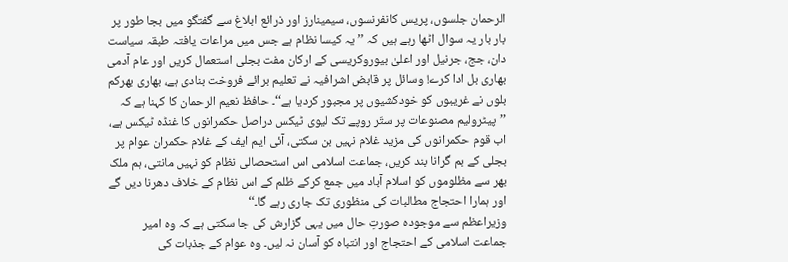الرحمان جلسوں، پریس کانفرنسوں، سیمینارز اور ذرائع ابلاغ سے گفتگو میں بجا طور پر بار بار یہ سوال اٹھا رہے ہیں کہ ’’یہ کیسا نظام ہے جس میں مراعات یافتہ طبقہ سیاست دان، جج، جرنیل اور اعلیٰ بیوروکریسی کے ارکان مفت بجلی استعمال کریں اور عام آدمی بھاری بل ادا کرے! وسائل پر قابض اشرافیہ نے تعلیم برائے فروخت بنادی ہے، بھاری بھرکم بلوں نے غریبوں کو خودکشیوں پر مجبور کردیا ہے‘‘۔ حافظ نعیم الرحمان کا کہنا ہے کہ ’’پیٹرولیم مصنوعات پر ستّر روپے تک لیوی ٹیکس دراصل حکمرانوں کا غنڈہ ٹیکس ہے، اب قوم حکمرانوں کی مزید غلام نہیں بن سکتی، آئی ایم ایف کے غلام حکمران عوام پر بجلی کے بم گرانا بند کریں، جماعت اسلامی اس استحصالی نظام کو نہیں مانتی، ہم ملک بھر سے مظلوموں کو اسلام آباد میں جمع کرکے ظلم کے اس نظام کے خلاف دھرنا دیں گے اور ہمارا احتجاج مطالبات کی منظوری تک جاری رہے گا۔‘‘
وزیراعظم سے موجودہ صورتِ حال میں یہی گزارش کی جا سکتی ہے کہ وہ امیر جماعت اسلامی کے احتجاج اور انتباہ کو آسان نہ لیں۔ وہ عوام کے جذبات کی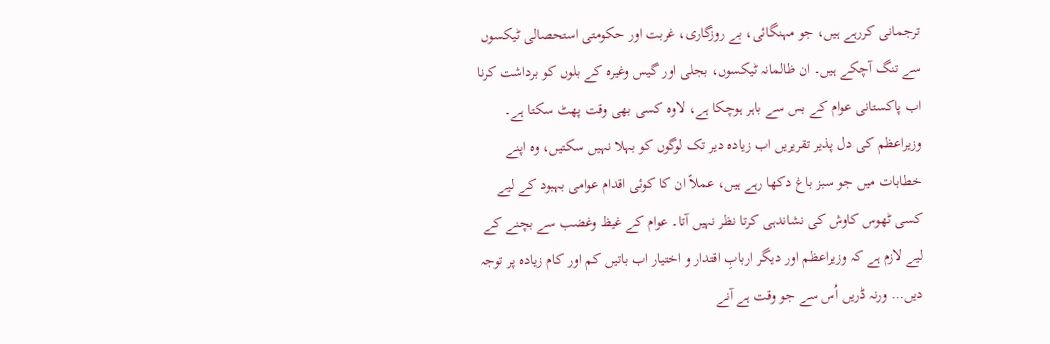ترجمانی کررہے ہیں، جو مہنگائی، بے روزگاری، غربت اور حکومتی استحصالی ٹیکسوں سے تنگ آچکے ہیں۔ ان ظالمانہ ٹیکسوں، بجلی اور گیس وغیرہ کے بلوں کو برداشت کرنا اب پاکستانی عوام کے بس سے باہر ہوچکا ہے، لاوہ کسی بھی وقت پھٹ سکتا ہے۔ وزیراعظم کی دل پذیر تقریریں اب زیادہ دیر تک لوگوں کو بہلا نہیں سکتیں، وہ اپنے خطابات میں جو سبز باغ دکھا رہے ہیں، عملاً ان کا کوئی اقدام عوامی بہبود کے لیے کسی ٹھوس کاوش کی نشاندہی کرتا نظر نہیں آتا۔ عوام کے غیظ وغضب سے بچنے کے لیے لازم ہے کہ وزیراعظم اور دیگر اربابِ اقتدار و اختیار اب باتیں کم اور کام زیادہ پر توجہ دیں… ورنہ ڈریں اُس سے جو وقت ہے آنے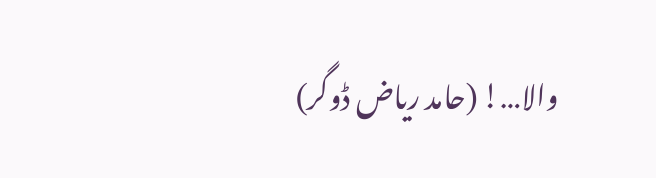والا…! (حامد ریاض ڈوگر)